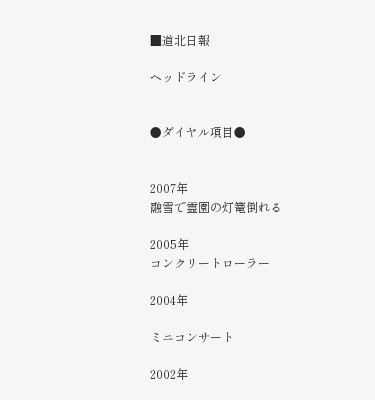■道北日報

ヘッドライン


●ダイヤル項目●


2007年
融雪で霊園の灯篭倒れる

2005年
コンクリートローラー

2004年

ミニコンサート

2002年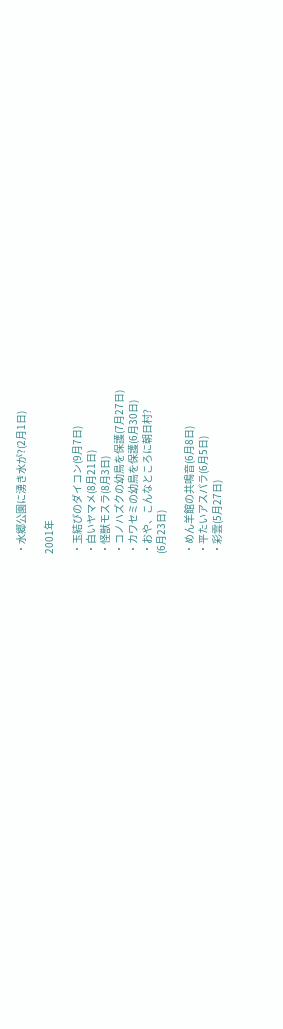・水郷公園に湧き水が?(2月1日)

2001年

・玉結びのダイコン(9月7日)
・白いヤマメ(8月21日)
・怪獣モスラ(8月3日)
・コノハズクの幼鳥を保護(7月27日)
・カワセミの幼鳥を保護(6月30日)
・おや、こんなところに朝日村?
(6月23日)

・めん羊館の共鳴音(6月8日)
・平たいアスパラ(6月5日)
・彩雲(5月27日)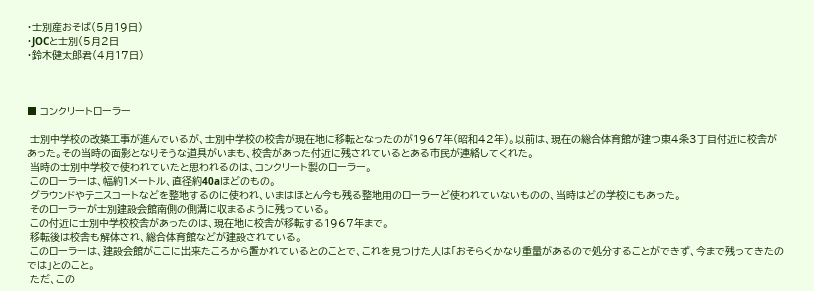・士別産おそば(5月19日)
・JOCと士別(5月2日
・鈴木健太郎君(4月17日)



■ コンクリートローラー

 士別中学校の改築工事が進んでいるが、士別中学校の校舎が現在地に移転となったのが1967年(昭和42年)。以前は、現在の総合体育館が建つ東4条3丁目付近に校舎があった。その当時の面影となりそうな道具がいまも、校舎があった付近に残されているとある市民が連絡してくれた。
 当時の士別中学校で使われていたと思われるのは、コンクリート製のローラー。
 このローラーは、幅約1メートル、直径約40aほどのもの。
 グラウンドやテニスコートなどを整地するのに使われ、いまはほとん今も残る整地用のローラーど使われていないものの、当時はどの学校にもあった。
 そのローラーが士別建設会館南側の側溝に収まるように残っている。
 この付近に士別中学校校舎があったのは、現在地に校舎が移転する1967年まで。
 移転後は校舎も解体され、総合体育館などが建設されている。
 このローラーは、建設会館がここに出来たころから置かれているとのことで、これを見つけた人は「おそらくかなり重量があるので処分することができず、今まで残ってきたのでは」とのこと。
 ただ、この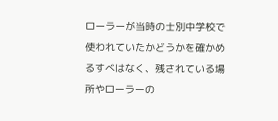ローラーが当時の士別中学校で使われていたかどうかを確かめるすべはなく、残されている場所やローラーの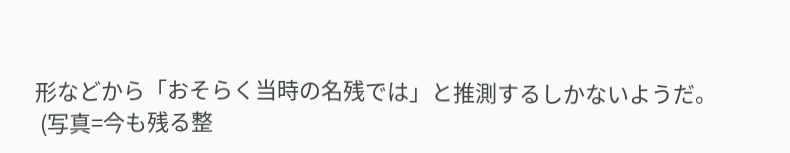形などから「おそらく当時の名残では」と推測するしかないようだ。
 (写真=今も残る整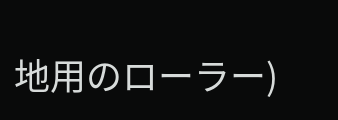地用のローラー)